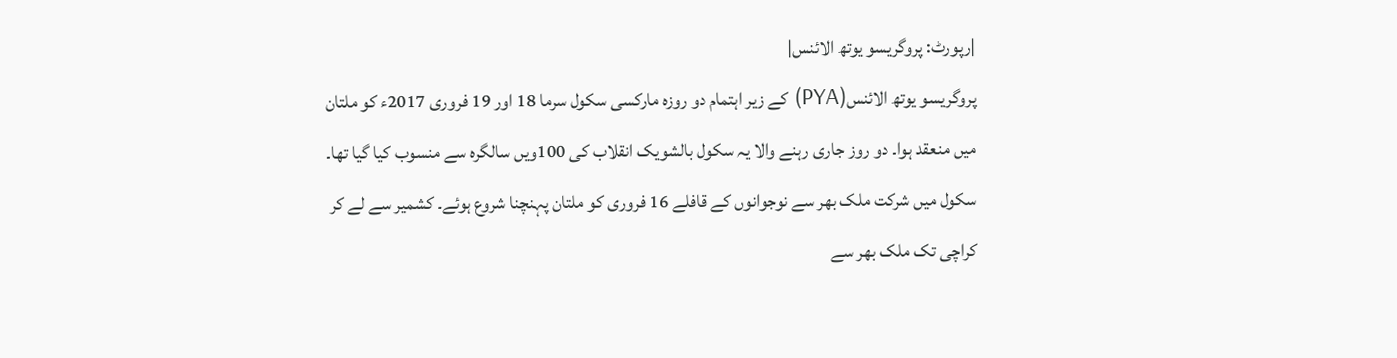|رپورٹ: پروگریسو یوتھ الائنس|
پروگریسو یوتھ الائنس(PYA) کے زیر اہتمام دو روزہ مارکسی سکول سرما 18 اور 19 فروری 2017ء کو ملتان میں منعقد ہوا۔ دو روز جاری رہنے والا یہ سکول بالشویک انقلاب کی 100ویں سالگرہ سے منسوب کیا گیا تھا۔ سکول میں شرکت ملک بھر سے نوجوانوں کے قافلے 16 فروری کو ملتان پہنچنا شروع ہوئے۔ کشمیر سے لے کر کراچی تک ملک بھر سے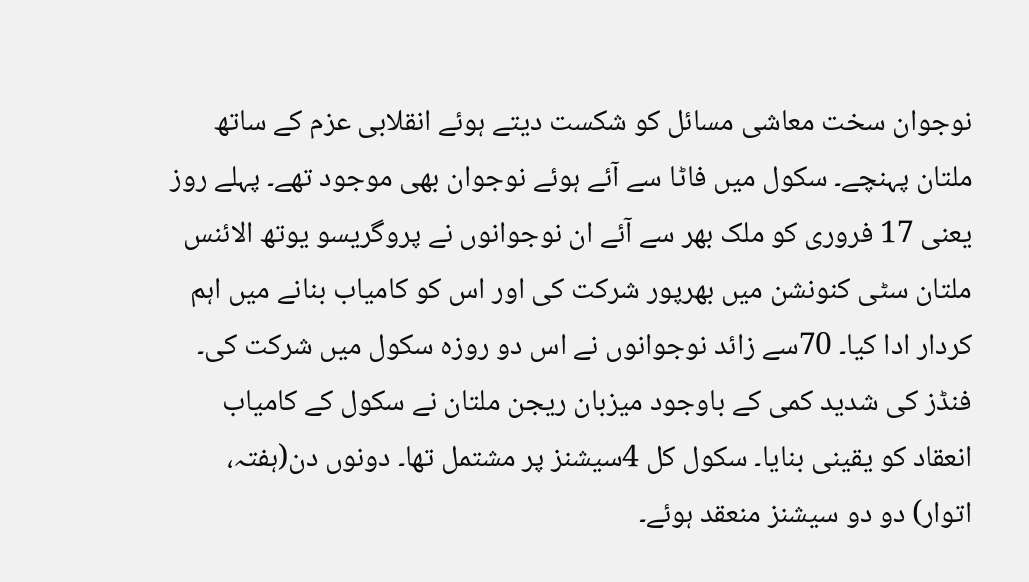نوجوان سخت معاشی مسائل کو شکست دیتے ہوئے انقلابی عزم کے ساتھ ملتان پہنچے۔ سکول میں فاٹا سے آئے ہوئے نوجوان بھی موجود تھے۔ پہلے روز یعنی 17 فروری کو ملک بھر سے آئے ان نوجوانوں نے پروگریسو یوتھ الائنس ملتان سٹی کنونشن میں بھرپور شرکت کی اور اس کو کامیاب بنانے میں اہم کردار ادا کیا۔ 70سے زائد نوجوانوں نے اس دو روزہ سکول میں شرکت کی۔ فنڈز کی شدید کمی کے باوجود میزبان ریجن ملتان نے سکول کے کامیاب انعقاد کو یقینی بنایا۔ سکول کل 4سیشنز پر مشتمل تھا۔ دونوں دن(ہفتہ، اتوار) دو دو سیشنز منعقد ہوئے۔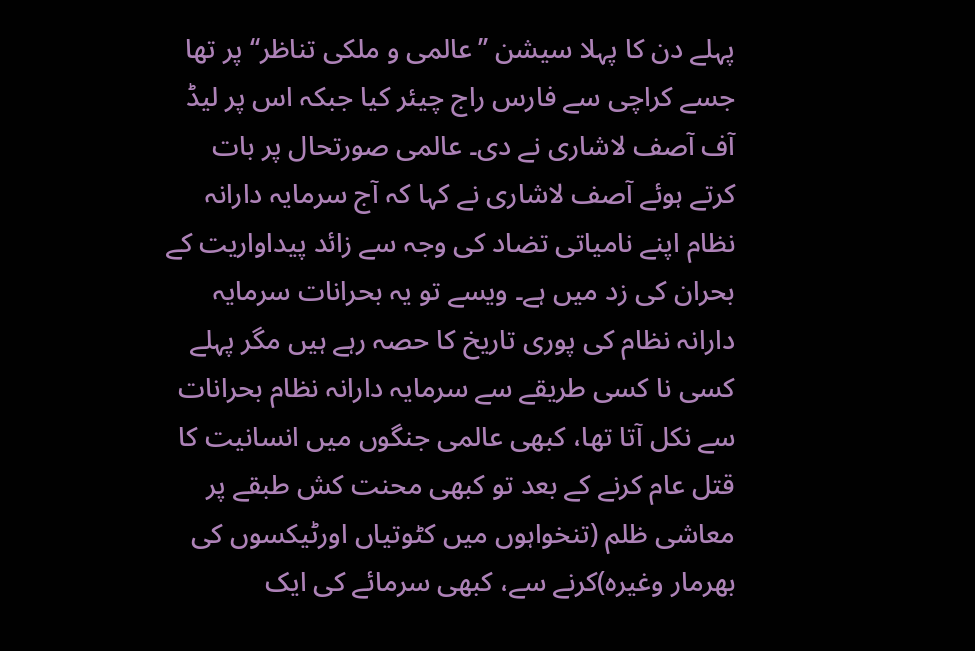پہلے دن کا پہلا سیشن ’’عالمی و ملکی تناظر‘‘ پر تھا جسے کراچی سے فارس راج چیئر کیا جبکہ اس پر لیڈ آف آصف لاشاری نے دی۔ عالمی صورتحال پر بات کرتے ہوئے آصف لاشاری نے کہا کہ آج سرمایہ دارانہ نظام اپنے نامیاتی تضاد کی وجہ سے زائد پیداواریت کے بحران کی زد میں ہے۔ ویسے تو یہ بحرانات سرمایہ دارانہ نظام کی پوری تاریخ کا حصہ رہے ہیں مگر پہلے کسی نا کسی طریقے سے سرمایہ دارانہ نظام بحرانات سے نکل آتا تھا، کبھی عالمی جنگوں میں انسانیت کا قتل عام کرنے کے بعد تو کبھی محنت کش طبقے پر معاشی ظلم (تنخواہوں میں کٹوتیاں اورٹیکسوں کی بھرمار وغیرہ)کرنے سے، کبھی سرمائے کی ایک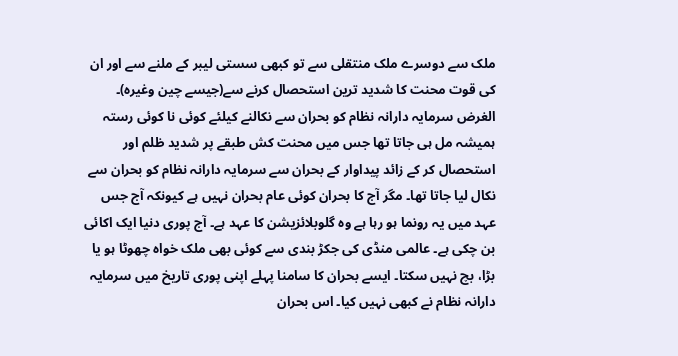ملک سے دوسرے ملک منتقلی سے تو کبھی سستی لیبر کے ملنے سے اور ان کی قوت محنت کا شدید ترین استحصال کرنے سے(جیسے چین وغیرہ)۔ الغرض سرمایہ دارانہ نظام کو بحران سے نکالنے کیلئے کوئی نا کوئی رستہ ہمیشہ مل ہی جاتا تھا جس میں محنت کش طبقے پر شدید ظلم اور استحصال کر کے زائد پیداوار کے بحران سے سرمایہ دارانہ نظام کو بحران سے نکال لیا جاتا تھا۔ مگر آج کا بحران کوئی عام بحران نہیں ہے کیونکہ آج جس عہد میں یہ رونما ہو رہا ہے وہ گلوبلائزیشن کا عہد ہے۔ آج پوری دنیا ایک اکائی بن چکی ہے۔ عالمی منڈی کی جکڑ بندی سے کوئی بھی ملک خواہ چھوٹا ہو یا بڑا، بچ نہیں سکتا۔ ایسے بحران کا سامنا پہلے اپنی پوری تاریخ میں سرمایہ دارانہ نظام نے کبھی نہیں کیا۔ اس بحران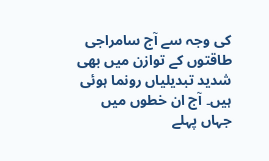کی وجہ سے آج سامراجی طاقتوں کے توازن میں بھی شدید تبدیلیاں رونما ہوئی ہیں۔ آج ان خطوں میں جہاں پہلے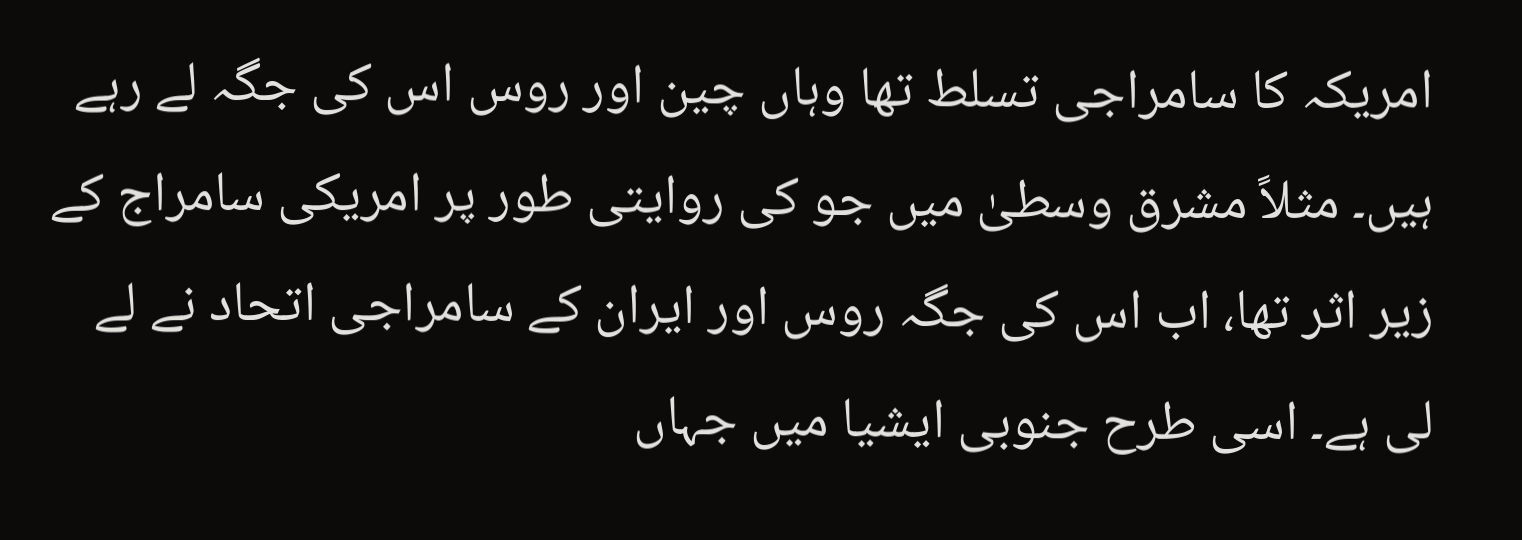امریکہ کا سامراجی تسلط تھا وہاں چین اور روس اس کی جگہ لے رہے ہیں۔ مثلاً مشرق وسطیٰ میں جو کی روایتی طور پر امریکی سامراج کے زیر اثر تھا، اب اس کی جگہ روس اور ایران کے سامراجی اتحاد نے لے لی ہے۔ اسی طرح جنوبی ایشیا میں جہاں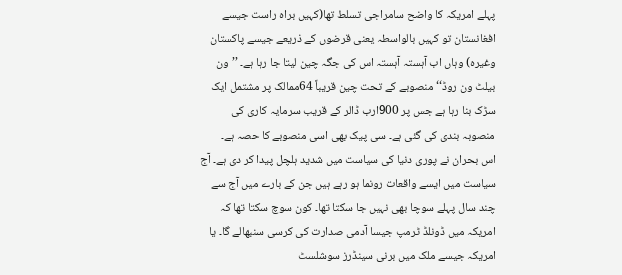پہلے امریکہ کا واضح سامراجی تسلط تھا(کہیں براہ راست جیسے افغانستان تو کہیں بالواسطہ یعنی قرضوں کے ذریعے جیسے پاکستان وغیرہ) وہاں اب آہستہ آہستہ اس کی جگہ چین لیتا جا رہا ہے۔ ’’ون بیلٹ ون روڈ‘‘ منصوبے کے تحت چین قریباً 64ممالک پر مشتمل ایک سڑک بنا رہا ہے جس پر 900ارب ڈالر کے قریب سرمایہ کاری کی منصوبہ بندی کی گئی ہے۔ سی پیک بھی اسی منصوبے کا حصہ ہے۔
اس بحران نے پوری دنیا کی سیاست میں شدید ہلچل پیدا کر دی ہے۔ آج سیاست میں ایسے واقعات رونما ہو رہے ہیں جن کے بارے میں آج سے چند سال پہلے سوچا بھی نہیں جا سکتا تھا۔ کون سوچ سکتا تھا کہ امریکہ میں ڈونلڈ ٹرمپ جیسا آدمی صدارت کی کرسی سنبھالے گا۔ یا امریکہ جیسے ملک میں برنی سینڈرز سوشلسٹ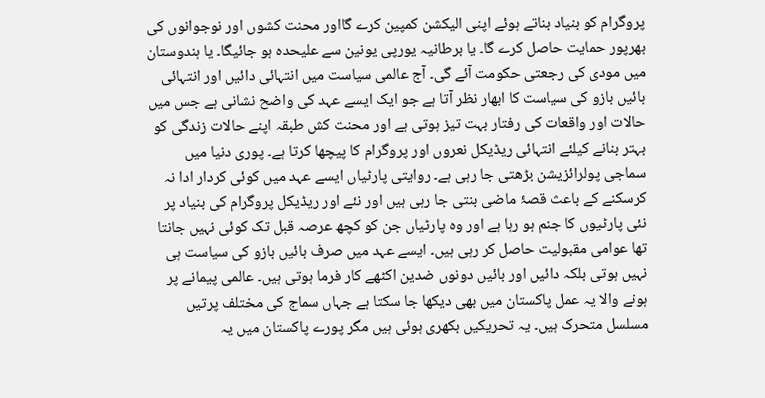پروگرام کو بنیاد بناتے ہوئے اپنی الیکشن کمپین کرے گااور محنت کشوں اور نوجوانوں کی بھرپور حمایت حاصل کرے گا۔ یا برطانیہ یورپی یونین سے علیحدہ ہو جائیگا۔ یا ہندوستان میں مودی کی رجعتی حکومت آئے گی۔ آج عالمی سیاست میں انتہائی دائیں اور انتہائی بائیں بازو کی سیاست کا ابھار نظر آتا ہے جو ایک ایسے عہد کی واضح نشانی ہے جس میں حالات اور واقعات کی رفتار بہت تیز ہوتی ہے اور محنت کش طبقہ اپنے حالات زندگی کو بہتر بنانے کیلئے انتہائی ریڈیکل نعروں اور پروگرام کا پیچھا کرتا ہے۔ پوری دنیا میں سماجی پولرائزیشن بڑھتی جا رہی ہے۔ روایتی پارٹیاں ایسے عہد میں کوئی کردار ادا نہ کرسکنے کے باعث قصۂ ماضی بنتی جا رہی ہیں اور نئے اور ریڈیکل پروگرام کی بنیاد پر نئی پارٹیوں کا جنم ہو رہا ہے اور وہ پارٹیاں جن کو کچھ عرصہ قبل تک کوئی نہیں جانتا تھا عوامی مقبولیت حاصل کر رہی ہیں۔ ایسے عہد میں صرف بائیں بازو کی سیاست ہی نہیں ہوتی بلکہ دائیں اور بائیں دونوں ضدین اکٹھے کار فرما ہوتی ہیں۔ عالمی پیمانے پر ہونے والا یہ عمل پاکستان میں بھی دیکھا جا سکتا ہے جہاں سماج کی مختلف پرتیں مسلسل متحرک ہیں۔ یہ تحریکیں بکھری ہوئی ہیں مگر پورے پاکستان میں یہ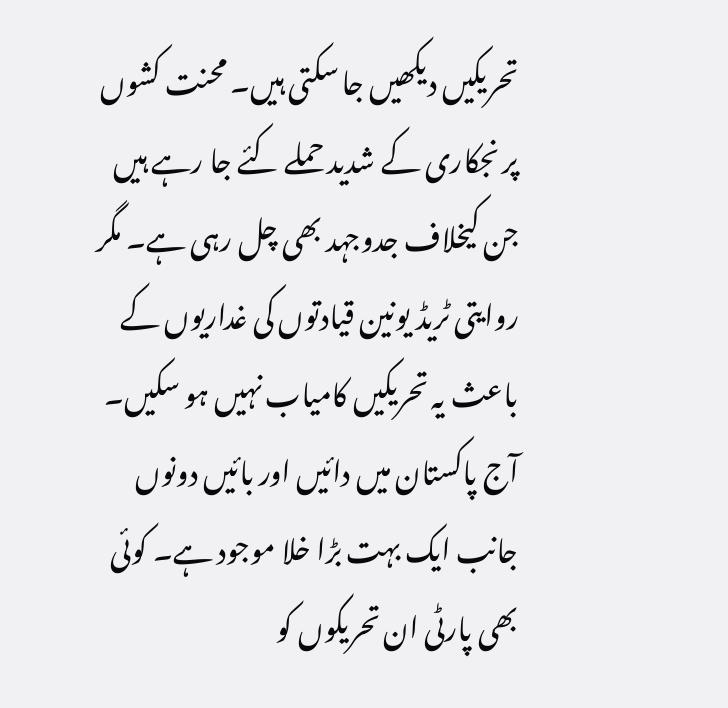تحریکیں دیکھیں جا سکتی ہیں۔ محنت کشوں پر نجکاری کے شدید حملے کئے جا رہے ہیں جن کیخلاف جدوجہد بھی چل رہی ہے۔ مگر روایتی ٹریڈ یونین قیادتوں کی غداریوں کے باعث یہ تحریکیں کامیاب نہیں ہو سکیں۔ آج پاکستان میں دائیں اور بائیں دونوں جانب ایک بہت بڑا خلا موجود ہے۔ کوئی بھی پارٹی ان تحریکوں کو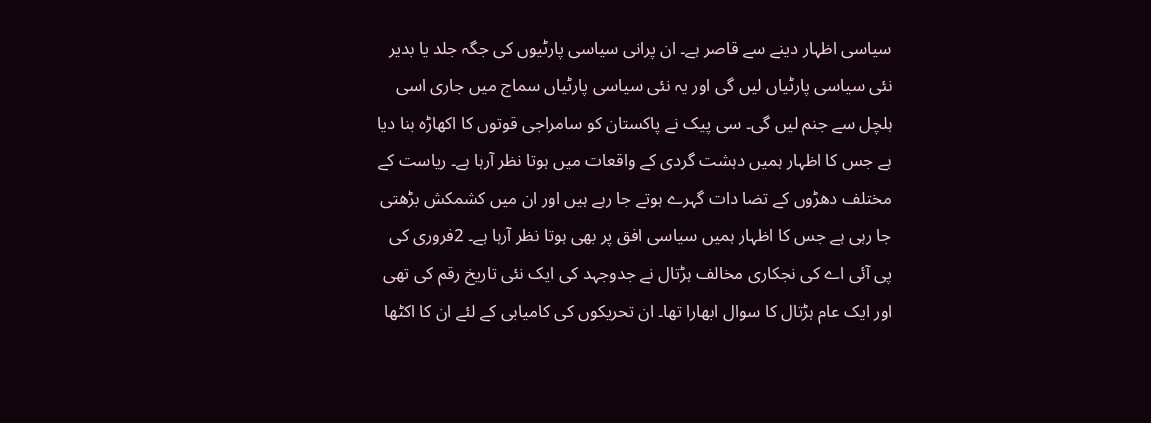سیاسی اظہار دینے سے قاصر ہے۔ ان پرانی سیاسی پارٹیوں کی جگہ جلد یا بدیر نئی سیاسی پارٹیاں لیں گی اور یہ نئی سیاسی پارٹیاں سماج میں جاری اسی ہلچل سے جنم لیں گی۔ سی پیک نے پاکستان کو سامراجی قوتوں کا اکھاڑہ بنا دیا ہے جس کا اظہار ہمیں دہشت گردی کے واقعات میں ہوتا نظر آرہا ہے۔ ریاست کے مختلف دھڑوں کے تضا دات گہرے ہوتے جا رہے ہیں اور ان میں کشمکش بڑھتی جا رہی ہے جس کا اظہار ہمیں سیاسی افق پر بھی ہوتا نظر آرہا ہے۔ 2فروری کی پی آئی اے کی نجکاری مخالف ہڑتال نے جدوجہد کی ایک نئی تاریخ رقم کی تھی اور ایک عام ہڑتال کا سوال ابھارا تھا۔ ان تحریکوں کی کامیابی کے لئے ان کا اکٹھا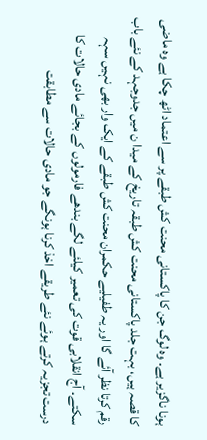ہونا ناگزیر ہے۔ وہ لوگ جن کا پاکستانی محنت کش طبقے پر سے اعتماد اٹھ چکا ہے وہ ماضی کا قصہ ہیں، بہت جلد پاکستانی محنت کش طبقہ تاریخ کے میدا ن میں جدوجہد کے نئے باب رقم کرتا نظر آئے گا اور یہ طفیلیے حکمران محنت کش طبقے کے ایک وار بھی نہیں سہہ سکتے۔ آج انقلابی قوت کی تعمیر کیلئے لگے بندھے فارمولوں کے بجائے مادی حالات کا درست تجزیہ کرتے ہوئے نئے طریقے اخذ کرنا ہونگے جو مادی حالات سے مطابقت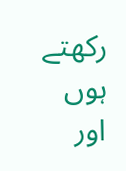رکھتے ہوں اور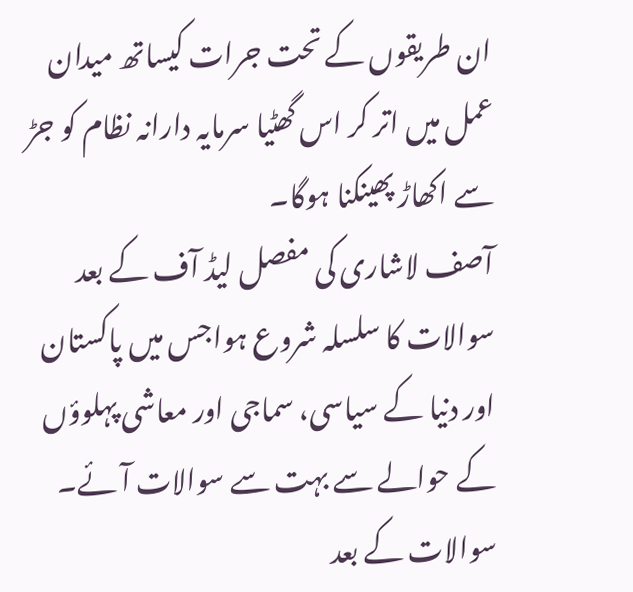ان طریقوں کے تحت جرات کیساتھ میدان عمل میں اتر کر اس گھٹیا سرمایہ دارانہ نظام کو جڑ سے اکھاڑ پھینکنا ہوگا۔
آصف لاشاری کی مفصل لیڈ آف کے بعد سوالات کا سلسلہ شروع ہواجس میں پاکستان اور دنیا کے سیاسی، سماجی اور معاشی پہلوؤں کے حوالے سے بہت سے سوالات آئے۔ سوالات کے بعد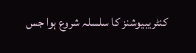کنٹریبیوشنز کا سلسلہ شروع ہوا جس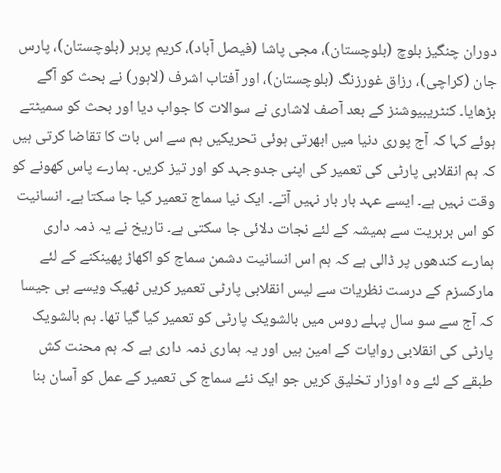دوران چنگیز بلوچ (بلوچستان)، مجی پاشا (فیصل آباد)، کریم پرہر (بلوچستان)، پارس جان (کراچی)، رزاق غورزنگ (بلوچستان)، اور آفتاب اشرف (لاہور) نے بحث کو آگے بڑھایا۔ کنٹریبیوشنز کے بعد آصف لاشاری نے سوالات کا جواب دیا اور بحث کو سمیٹتے ہوئے کہا کہ آج پوری دنیا میں ابھرتی ہوئی تحریکیں ہم سے اس بات کا تقاضا کرتی ہیں کہ ہم انقلابی پارٹی کی تعمیر کی اپنی جدوجہد کو اور تیز کریں۔ ہمارے پاس کھونے کو وقت نہیں ہے۔ ایسے عہد بار بار نہیں آتے۔ ایک نیا سماج تعمیر کیا جا سکتا ہے۔ انسانیت کو اس بربریت سے ہمیشہ کے لئے نجات دلائی جا سکتی ہے۔ تاریخ نے یہ ذمہ داری ہمارے کندھوں پر ڈالی ہے کہ ہم اس انسانیت دشمن سماج کو اکھاڑ پھینکنے کے لئے مارکسزم کے درست نظریات سے لیس انقلابی پارٹی تعمیر کریں ٹھیک ویسے ہی جیسا کہ آج سے سو سال پہلے روس میں بالشویک پارٹی کو تعمیر کیا گیا تھا۔ ہم بالشویک پارٹی کی انقلابی روایات کے امین ہیں اور یہ ہماری ذمہ داری ہے کہ ہم محنت کش طبقے کے لئے وہ اوزار تخلیق کریں جو ایک نئے سماج کی تعمیر کے عمل کو آسان بنا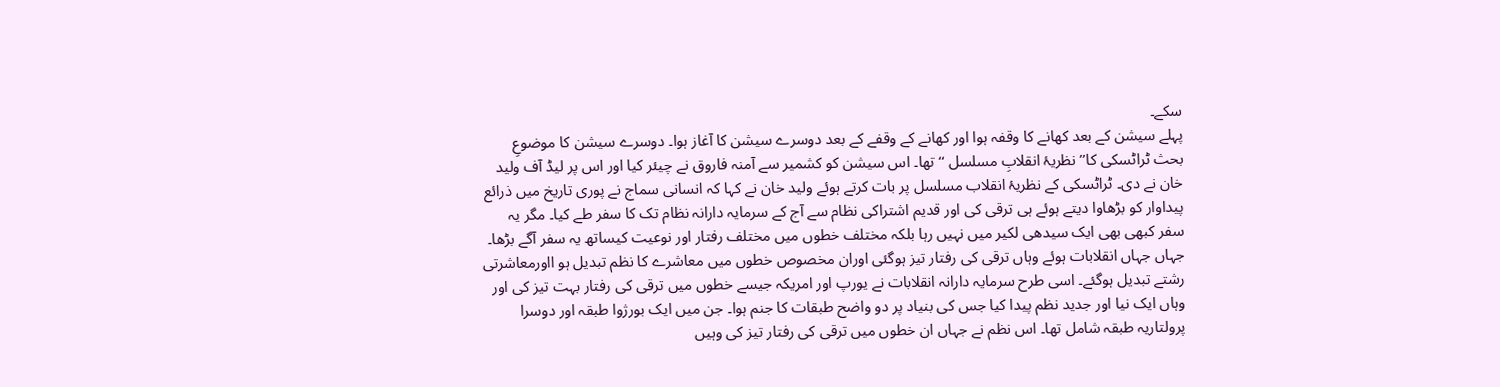سکے۔
پہلے سیشن کے بعد کھانے کا وقفہ ہوا اور کھانے کے وقفے کے بعد دوسرے سیشن کا آغاز ہوا۔ دوسرے سیشن کا موضوعِ بحث ٹراٹسکی کا’’نظریۂ انقلابِ مسلسل ‘‘ تھا۔ اس سیشن کو کشمیر سے آمنہ فاروق نے چیئر کیا اور اس پر لیڈ آف ولید خان نے دی۔ ٹراٹسکی کے نظریۂ انقلاب مسلسل پر بات کرتے ہوئے ولید خان نے کہا کہ انسانی سماج نے پوری تاریخ میں ذرائع پیداوار کو بڑھاوا دیتے ہوئے ہی ترقی کی اور قدیم اشتراکی نظام سے آج کے سرمایہ دارانہ نظام تک کا سفر طے کیا۔ مگر یہ سفر کبھی بھی ایک سیدھی لکیر میں نہیں رہا بلکہ مختلف خطوں میں مختلف رفتار اور نوعیت کیساتھ یہ سفر آگے بڑھا۔ جہاں جہاں انقلابات ہوئے وہاں ترقی کی رفتار تیز ہوگئی اوران مخصوص خطوں میں معاشرے کا نظم تبدیل ہو ااورمعاشرتی رشتے تبدیل ہوگئے۔ اسی طرح سرمایہ دارانہ انقلابات نے یورپ اور امریکہ جیسے خطوں میں ترقی کی رفتار بہت تیز کی اور وہاں ایک نیا اور جدید نظم پیدا کیا جس کی بنیاد پر دو واضح طبقات کا جنم ہوا۔ جن میں ایک بورژوا طبقہ اور دوسرا پرولتاریہ طبقہ شامل تھا۔ اس نظم نے جہاں ان خطوں میں ترقی کی رفتار تیز کی وہیں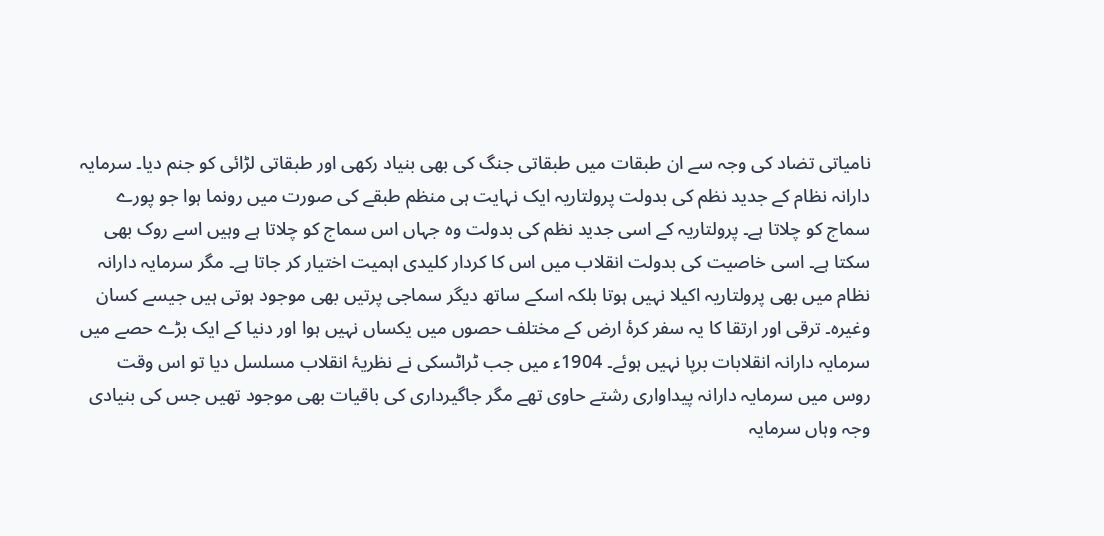نامیاتی تضاد کی وجہ سے ان طبقات میں طبقاتی جنگ کی بھی بنیاد رکھی اور طبقاتی لڑائی کو جنم دیا۔ سرمایہ دارانہ نظام کے جدید نظم کی بدولت پرولتاریہ ایک نہایت ہی منظم طبقے کی صورت میں رونما ہوا جو پورے سماج کو چلاتا ہے۔ پرولتاریہ کے اسی جدید نظم کی بدولت وہ جہاں اس سماج کو چلاتا ہے وہیں اسے روک بھی سکتا ہے۔ اسی خاصیت کی بدولت انقلاب میں اس کا کردار کلیدی اہمیت اختیار کر جاتا ہے۔ مگر سرمایہ دارانہ نظام میں بھی پرولتاریہ اکیلا نہیں ہوتا بلکہ اسکے ساتھ دیگر سماجی پرتیں بھی موجود ہوتی ہیں جیسے کسان وغیرہ۔ ترقی اور ارتقا کا یہ سفر کرۂ ارض کے مختلف حصوں میں یکساں نہیں ہوا اور دنیا کے ایک بڑے حصے میں سرمایہ دارانہ انقلابات برپا نہیں ہوئے۔ 1904ء میں جب ٹراٹسکی نے نظریۂ انقلاب مسلسل دیا تو اس وقت روس میں سرمایہ دارانہ پیداواری رشتے حاوی تھے مگر جاگیرداری کی باقیات بھی موجود تھیں جس کی بنیادی وجہ وہاں سرمایہ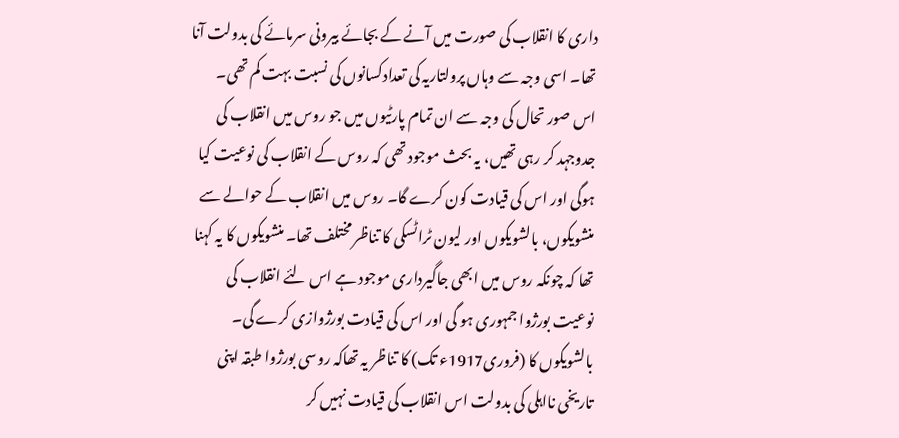داری کا انقلاب کی صورت میں آنے کے بجائے بیرونی سرمائے کی بدولت آنا تھا۔ اسی وجہ سے وہاں پرولتاریہ کی تعدادکسانوں کی نسبت بہت کم تھی۔ اس صور تحال کی وجہ سے ان تمام پارٹیوں میں جو روس میں انقلاب کی جدوجہد کر رہی تھیں، یہ بحث موجود تھی کہ روس کے انقلاب کی نوعیت کیا ہوگی اور اس کی قیادت کون کرے گا۔ روس میں انقلاب کے حوالے سے منشویکوں، بالشویکوں اور لیون ٹراٹسکی کا تناظر مختلف تھا۔ منشویکوں کا یہ کہنا تھا کہ چونکہ روس میں ابھی جاگیرداری موجود ہے اس لئے انقلاب کی نوعیت بورژوا جمہوری ہو گی اور اس کی قیادت بورژوازی کرے گی۔ بالشویکوں کا (فروری1917ء تک) کا تناظر یہ تھاکہ روسی بورژوا طبقہ اپنی تاریخی نااہلی کی بدولت اس انقلاب کی قیادت نہیں کر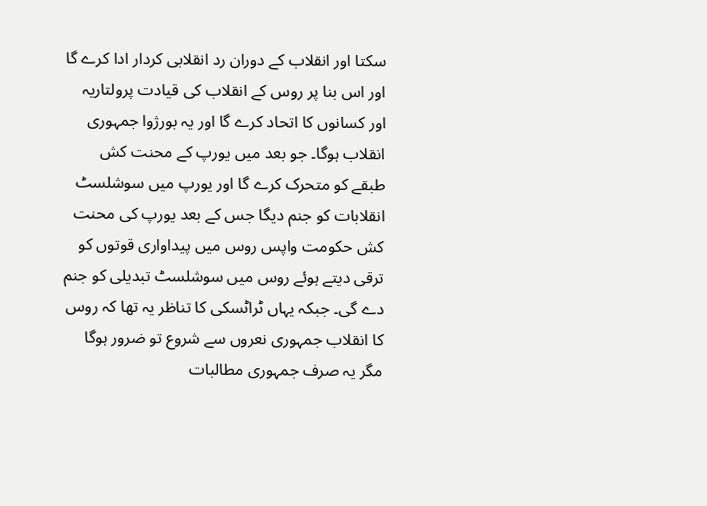سکتا اور انقلاب کے دوران رد انقلابی کردار ادا کرے گا اور اس بنا پر روس کے انقلاب کی قیادت پرولتاریہ اور کسانوں کا اتحاد کرے گا اور یہ بورژوا جمہوری انقلاب ہوگا۔ جو بعد میں یورپ کے محنت کش طبقے کو متحرک کرے گا اور یورپ میں سوشلسٹ انقلابات کو جنم دیگا جس کے بعد یورپ کی محنت کش حکومت واپس روس میں پیداواری قوتوں کو ترقی دیتے ہوئے روس میں سوشلسٹ تبدیلی کو جنم دے گی۔ جبکہ یہاں ٹراٹسکی کا تناظر یہ تھا کہ روس کا انقلاب جمہوری نعروں سے شروع تو ضرور ہوگا مگر یہ صرف جمہوری مطالبات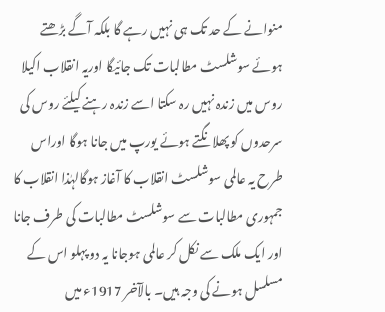منوانے کے حد تک ہی نہیں رہے گا بلکہ آگے بڑھتے ہوئے سوشلسٹ مطالبات تک جائیگا اوریہ انقلاب اکیلا روس میں زندہ نہیں رہ سکتا اسے زندہ رہنے کیلئے روس کی سرحدوں کو پھلانگتے ہوئے یورپ میں جانا ہوگا اوراس طرح یہ عالمی سوشلسٹ انقلاب کا آغاز ہوگالہٰذا انقلاب کا جمہوری مطالبات سے سوشلسٹ مطالبات کی طرف جانا اور ایک ملک سے نکل کر عالمی ہوجانا یہ دو پہلو اس کے مسلسل ہونے کی وجہ ہیں۔ بالآخر 1917ء میں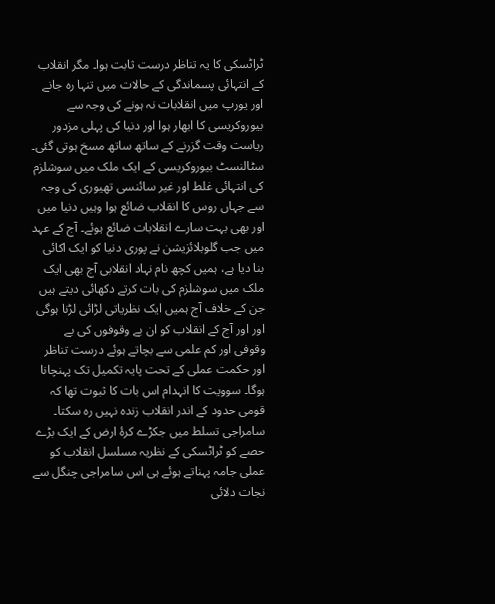ٹراٹسکی کا یہ تناظر درست ثابت ہوا۔ مگر انقلاب کے انتہائی پسماندگی کے حالات میں تنہا رہ جانے اور یورپ میں انقلابات نہ ہونے کی وجہ سے بیوروکریسی کا ابھار ہوا اور دنیا کی پہلی مزدور ریاست وقت گزرنے کے ساتھ ساتھ مسخ ہوتی گئی۔ سٹالنسٹ بیوروکریسی کے ایک ملک میں سوشلزم کی انتہائی غلط اور غیر سائنسی تھیوری کی وجہ سے جہاں روس کا انقلاب ضائع ہوا وہیں دنیا میں اور بھی بہت سارے انقلابات ضائع ہوئے۔ آج کے عہد میں جب گلوبلائزیشن نے پوری دنیا کو ایک اکائی بنا دیا ہے، ہمیں کچھ نام نہاد انقلابی آج بھی ایک ملک میں سوشلزم کی بات کرتے دکھائی دیتے ہیں جن کے خلاف آج ہمیں ایک نظریاتی لڑائی لڑنا ہوگی اور اور آج کے انقلاب کو ان بے وقوفوں کی بے وقوفی اور کم علمی سے بچاتے ہوئے درست تناظر اور حکمت عملی کے تحت پایہ تکمیل تک پہنچانا ہوگا۔ سوویت کا انہدام اس بات کا ثبوت تھا کہ قومی حدود کے اندر انقلاب زندہ نہیں رہ سکتا۔ سامراجی تسلط میں جکڑے کرۂ ارض کے ایک بڑے حصے کو ٹراٹسکی کے نظریہ مسلسل انقلاب کو عملی جامہ پہناتے ہوئے ہی اس سامراجی چنگل سے نجات دلائی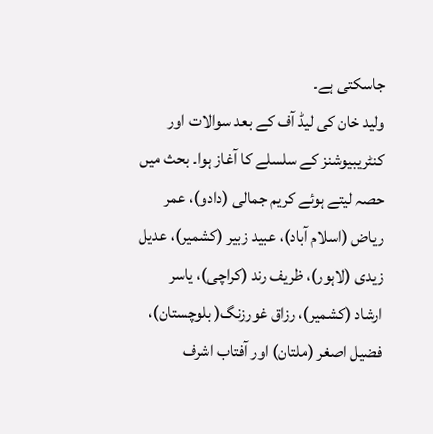جاسکتی ہے۔
ولید خان کی لیڈ آف کے بعد سوالات اور کنٹریبیوشنز کے سلسلے کا آغاز ہوا۔ بحث میں حصہ لیتے ہوئے کریم جمالی (دادو)، عمر ریاض (اسلام آباد)، عبید زبیر (کشمیر)، عدیل زیدی (لاہور)، ظریف رند (کراچی)، یاسر ارشاد (کشمیر)، رزاق غورزنگ( بلوچستان)، فضیل اصغر (ملتان) اور آفتاب اشرف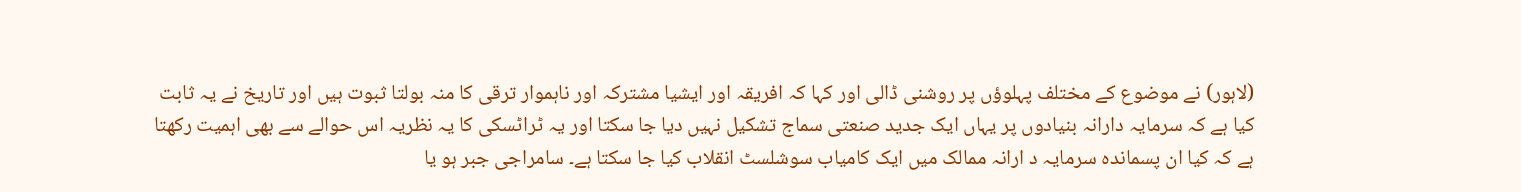(لاہور) نے موضوع کے مختلف پہلوؤں پر روشنی ڈالی اور کہا کہ افریقہ اور ایشیا مشترکہ اور ناہموار ترقی کا منہ بولتا ثبوت ہیں اور تاریخ نے یہ ثابت کیا ہے کہ سرمایہ دارانہ بنیادوں پر یہاں ایک جدید صنعتی سماج تشکیل نہیں دیا جا سکتا اور یہ ٹراٹسکی کا یہ نظریہ اس حوالے سے بھی اہمیت رکھتا ہے کہ کیا ان پسماندہ سرمایہ د ارانہ ممالک میں ایک کامیاب سوشلسٹ انقلاب کیا جا سکتا ہے۔ سامراجی جبر ہو یا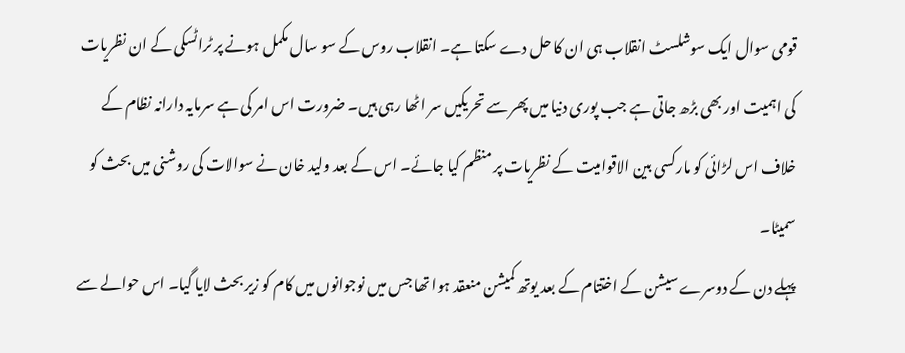قومی سوال ایک سوشلسٹ انقلاب ہی ان کا حل دے سکتا ہے۔ انقلاب روس کے سو سال مکمل ہونے پر ٹراٹسکی کے ان نظریات کی اہمیت اور بھی بڑھ جاتی ہے جب پوری دنیا میں پھر سے تحریکیں سر اٹھا رہی ہیں۔ ضرورت اس امر کی ہے سرمایہ دارانہ نظام کے خلاف اس لڑائی کو مارکسی بین الاقوامیت کے نظریات پر منظم کیا جائے۔ اس کے بعد ولید خان نے سوالات کی روشنی میں بحث کو سمیٹا۔
پہلے دن کے دوسرے سیشن کے اختتام کے بعد یوتھ کمیشن منعقد ہوا تھا جس میں نوجوانوں میں کام کو زیر بحث لایا گیا۔ اس حوالے سے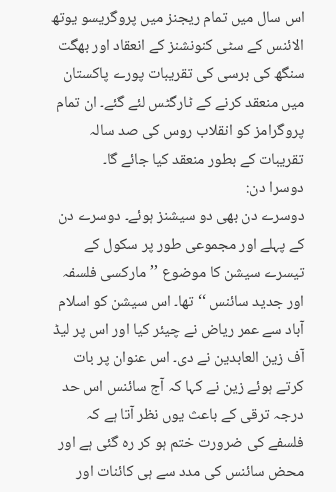اس سال میں تمام ریجنز میں پروگریسو یوتھ الائنس کے سٹی کنونشنز کے انعقاد اور بھگت سنگھ کی برسی کی تقریبات پورے پاکستان میں منعقد کرنے کے ٹارگٹس لئے گئے۔ ان تمام پروگرامز کو انقلاب روس کی صد سالہ تقریبات کے بطور منعقد کیا جائے گا۔
دوسرا دن:
دوسرے دن بھی دو سیشنز ہوئے۔ دوسرے دن کے پہلے اور مجموعی طور پر سکول کے تیسرے سیشن کا موضوع ’’مارکسی فلسفہ اور جدید سائنس ‘‘ تھا۔ اس سیشن کو اسلام آباد سے عمر ریاض نے چیئر کیا اور اس پر لیڈ آف زین العابدین نے دی۔ اس عنوان پر بات کرتے ہوئے زین نے کہا کہ آج سائنس اس حد درجہ ترقی کے باعث یوں نظر آتا ہے کہ فلسفے کی ضرورت ختم ہو کر رہ گئی ہے اور محض سائنس کی مدد سے ہی کائنات اور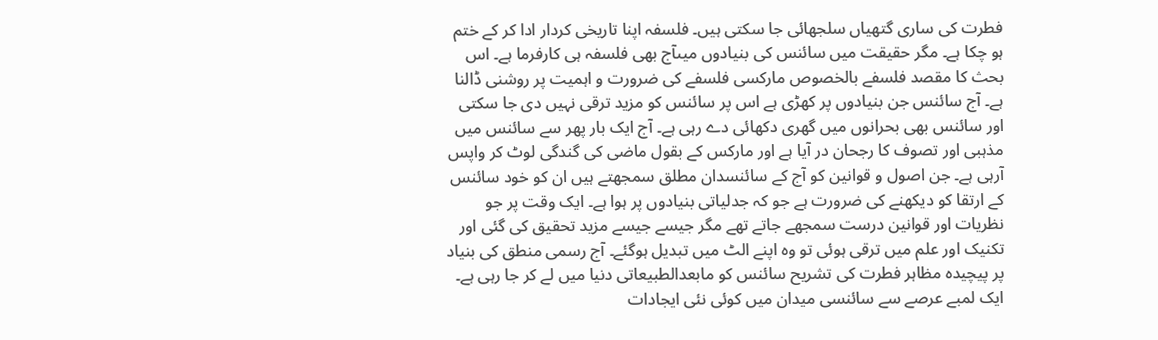فطرت کی ساری گتھیاں سلجھائی جا سکتی ہیں۔ فلسفہ اپنا تاریخی کردار ادا کر کے ختم ہو چکا ہے۔ مگر حقیقت میں سائنس کی بنیادوں میںآج بھی فلسفہ ہی کارفرما ہے۔ اس بحث کا مقصد فلسفے بالخصوص مارکسی فلسفے کی ضرورت و اہمیت پر روشنی ڈالنا ہے۔ آج سائنس جن بنیادوں پر کھڑی ہے اس پر سائنس کو مزید ترقی نہیں دی جا سکتی اور سائنس بھی بحرانوں میں گھری دکھائی دے رہی ہے۔ آج ایک بار پھر سے سائنس میں مذہبی اور تصوف کا رجحان در آیا ہے اور مارکس کے بقول ماضی کی گندگی لوٹ کر واپس آرہی ہے۔ جن اصول و قوانین کو آج کے سائنسدان مطلق سمجھتے ہیں ان کو خود سائنس کے ارتقا کو دیکھنے کی ضرورت ہے جو کہ جدلیاتی بنیادوں پر ہوا ہے۔ ایک وقت پر جو نظریات اور قوانین درست سمجھے جاتے تھے مگر جیسے جیسے مزید تحقیق کی گئی اور تکنیک اور علم میں ترقی ہوئی تو وہ اپنے الٹ میں تبدیل ہوگئے۔ آج رسمی منطق کی بنیاد پر پیچیدہ مظاہر فطرت کی تشریح سائنس کو مابعدالطبیعاتی دنیا میں لے کر جا رہی ہے۔ ایک لمبے عرصے سے سائنسی میدان میں کوئی نئی ایجادات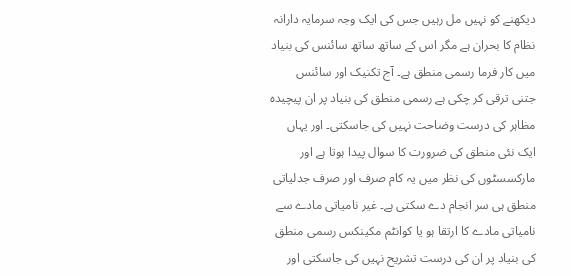دیکھنے کو نہیں مل رہیں جس کی ایک وجہ سرمایہ دارانہ نظام کا بحران ہے مگر اس کے ساتھ ساتھ سائنس کی بنیاد میں کار فرما رسمی منطق ہے۔ آج تکنیک اور سائنس جتنی ترقی کر چکی ہے رسمی منطق کی بنیاد پر ان پیچیدہ مظاہر کی درست وضاحت نہیں کی جاسکتی۔ اور یہاں ایک نئی منطق کی ضرورت کا سوال پیدا ہوتا ہے اور مارکسسٹوں کی نظر میں یہ کام صرف اور صرف جدلیاتی منطق ہی سر انجام دے سکتی ہے۔ غیر نامیاتی مادے سے نامیاتی مادے کا ارتقا ہو یا کوانٹم مکینکس رسمی منطق کی بنیاد پر ان کی درست تشریح نہیں کی جاسکتی اور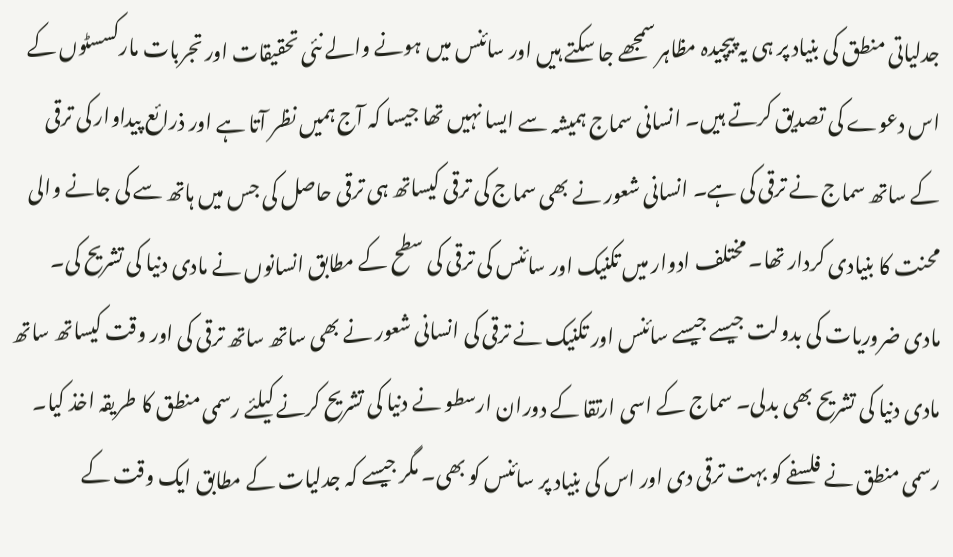جدلیاتی منطق کی بنیاد پر ہی یہ پیچیدہ مظاہر سمجھے جا سکتے ہیں اور سائنس میں ہونے والے نئی تحقیقات اور تجربات مارکسسٹوں کے اس دعوے کی تصدیق کرتے ہیں۔ انسانی سماج ہمیشہ سے ایسا نہیں تھا جیسا کہ آج ہمیں نظر آتا ہے اور ذرائع پیداوار کی ترقی کے ساتھ سماج نے ترقی کی ہے۔ انسانی شعور نے بھی سماج کی ترقی کیساتھ ہی ترقی حاصل کی جس میں ہاتھ سے کی جانے والی محنت کا بنیادی کردار تھا۔ مختلف ادوار میں تکنیک اور سائنس کی ترقی کی سطح کے مطابق انسانوں نے مادی دنیا کی تشریح کی۔ مادی ضروریات کی بدولت جیسے جیسے سائنس اور تکنیک نے ترقی کی انسانی شعور نے بھی ساتھ ساتھ ترقی کی اور وقت کیساتھ ساتھ مادی دنیا کی تشریح بھی بدلی۔ سماج کے اسی ارتقا کے دوران ارسطو نے دنیا کی تشریح کرنے کیلئے رسمی منطق کا طریقہ اخذ کیا۔ رسمی منطق نے فلسفے کو بہت ترقی دی اور اس کی بنیاد پر سائنس کو بھی۔ مگر جیسے کہ جدلیات کے مطابق ایک وقت کے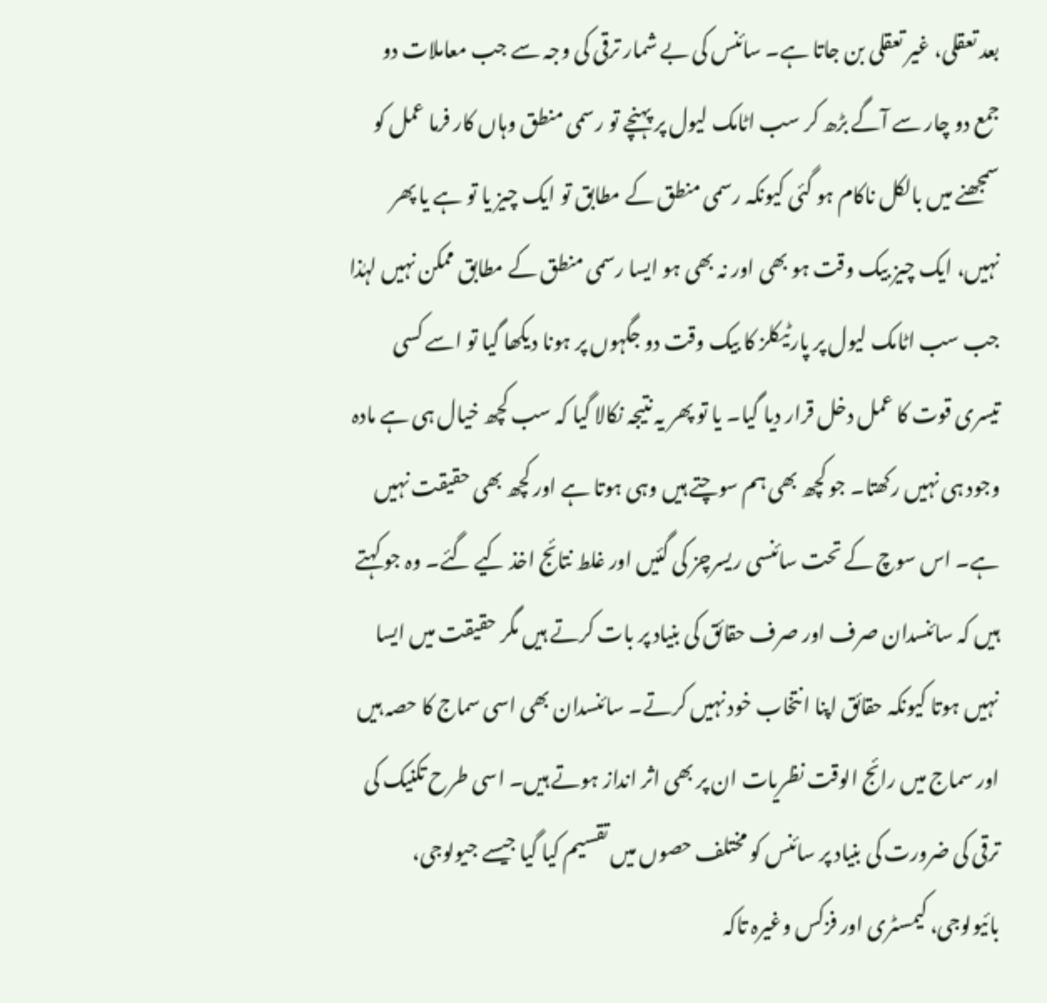بعد تعقلی، غیر تعقلی بن جاتا ہے۔ سائنس کی بے شمار ترقی کی وجہ سے جب معاملات دو جمع دو چار سے آگے بڑھ کر سب اٹامک لیول پر پہنچے تو رسمی منطق وہاں کار فرما عمل کو سمجھنے میں بالکل ناکام ہو گئی کیونکہ رسمی منطق کے مطابق تو ایک چیز یا تو ہے یا پھر نہیں، ایک چیز بیک وقت ہو بھی اور نہ بھی ہو ایسا رسمی منطق کے مطابق ممکن نہیں لہٰذا جب سب اٹامک لیول پر پارٹیکلز کا بیک وقت دو جگہوں پر ہونا دیکھا گیا تو اسے کسی تیسری قوت کا عمل دخل قرار دیا گیا۔ یا تو پھر یہ نتیجہ نکالا گیا کہ سب کچھ خیال ہی ہے مادہ وجود ہی نہیں رکھتا۔ جو کچھ بھی ہم سوچتے ہیں وہی ہوتا ہے اور کچھ بھی حقیقت نہیں ہے۔ اس سوچ کے تحت سائنسی ریسرچز کی گئیں اور غلط نتائج اخذ کیے گئے۔ وہ جو کہتے ہیں کہ سائنسدان صرف اور صرف حقائق کی بنیاد پر بات کرتے ہیں مگر حقیقت میں ایسا نہیں ہوتا کیونکہ حقائق اپنا انتخاب خود نہیں کرتے۔ سائنسدان بھی اسی سماج کا حصہ ہیں اور سماج میں رائج الوقت نظریات ان پر بھی اثر انداز ہوتے ہیں۔ اسی طرح تکنیک کی ترقی کی ضرورت کی بنیاد پر سائنس کو مختلف حصوں میں تقسیم کیا گیا جیسے جیولوجی، بائیولوجی، کیمسٹری اور فزکس وغیرہ تاکہ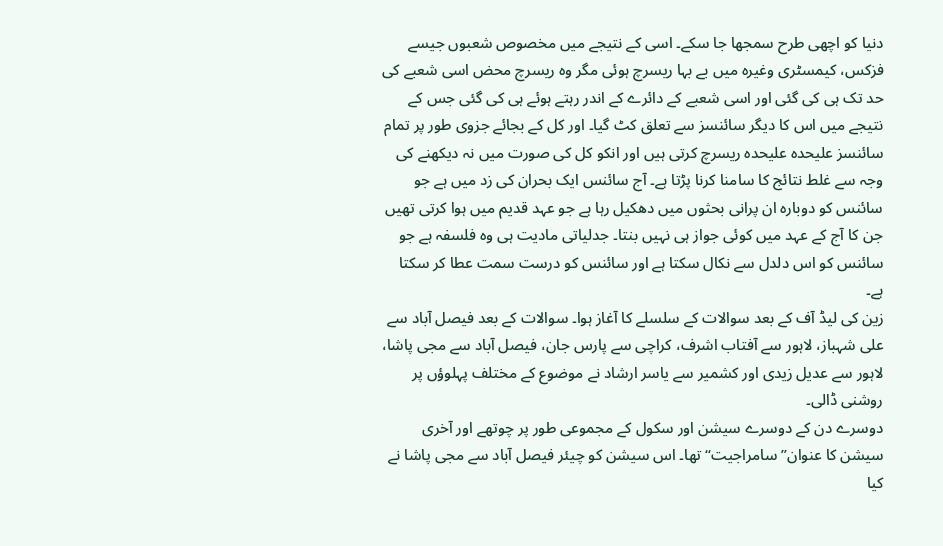دنیا کو اچھی طرح سمجھا جا سکے۔ اسی کے نتیجے میں مخصوص شعبوں جیسے فزکس، کیمسٹری وغیرہ میں بے بہا ریسرچ ہوئی مگر وہ ریسرچ محض اسی شعبے کی حد تک ہی کی گئی اور اسی شعبے کے دائرے کے اندر رہتے ہوئے ہی کی گئی جس کے نتیجے میں اس کا دیگر سائنسز سے تعلق کٹ گیا۔ اور کل کے بجائے جزوی طور پر تمام سائنسز علیحدہ علیحدہ ریسرچ کرتی ہیں اور انکو کل کی صورت میں نہ دیکھنے کی وجہ سے غلط نتائج کا سامنا کرنا پڑتا ہے۔ آج سائنس ایک بحران کی زد میں ہے جو سائنس کو دوبارہ ان پرانی بحثوں میں دھکیل رہا ہے جو عہد قدیم میں ہوا کرتی تھیں جن کا آج کے عہد میں کوئی جواز ہی نہیں بنتا۔ جدلیاتی مادیت ہی وہ فلسفہ ہے جو سائنس کو اس دلدل سے نکال سکتا ہے اور سائنس کو درست سمت عطا کر سکتا ہے۔
زین کی لیڈ آف کے بعد سوالات کے سلسلے کا آغاز ہوا۔ سوالات کے بعد فیصل آباد سے علی شہباز، لاہور سے آفتاب اشرف، کراچی سے پارس جان، فیصل آباد سے مجی پاشا، لاہور سے عدیل زیدی اور کشمیر سے یاسر ارشاد نے موضوع کے مختلف پہلوؤں پر روشنی ڈالی۔
دوسرے دن کے دوسرے سیشن اور سکول کے مجموعی طور پر چوتھے اور آخری سیشن کا عنوان’’سامراجیت‘‘ تھا۔ اس سیشن کو چیئر فیصل آباد سے مجی پاشا نے کیا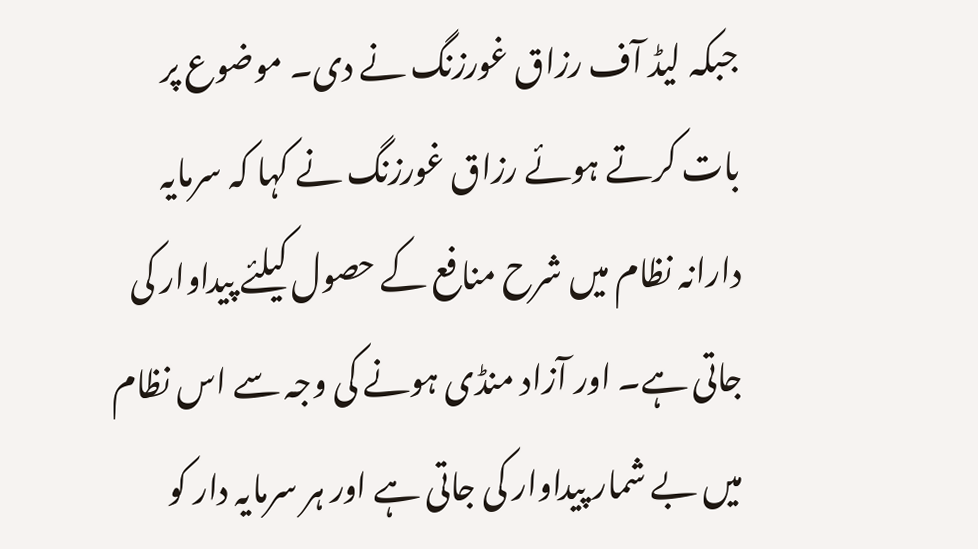جبکہ لیڈ آف رزاق غورزنگ نے دی۔ موضوع پر بات کرتے ہوئے رزاق غورزنگ نے کہا کہ سرمایہ دارانہ نظام میں شرح منافع کے حصول کیلئے پیداوار کی جاتی ہے۔ اور آزاد منڈی ہونے کی وجہ سے اس نظام میں بے شمار پیداوار کی جاتی ہے اور ہر سرمایہ دار کو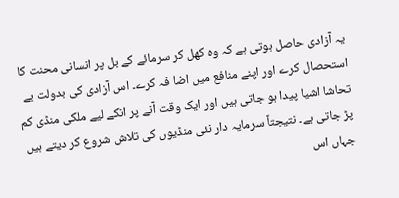یہ آزادی حاصل ہوتی ہے کہ وہ کھل کر سرمائے کے بل پر انسانی محنت کا استحصال کرے اور اپنے منافع میں اضا فہ کرے۔ اس آزادی کی بدولت بے تحاشا اشیا پیدا ہو جاتی ہیں اور ایک وقت آنے پر انکے لیے ملکی منڈی کم پڑ جاتی ہے۔ نتیجتاً سرمایہ دار نئی منڈیوں کی تلاش شروع کر دیتے ہیں جہاں اس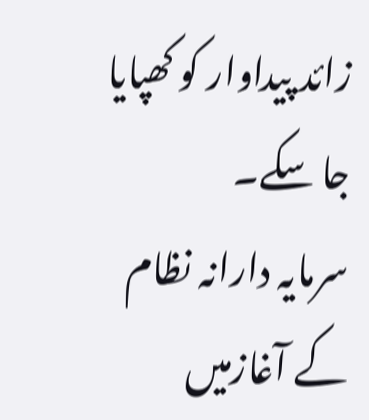زائد پیداوار کو کھپایا جا سکے۔
سرمایہ دارانہ نظام کے آغازمیں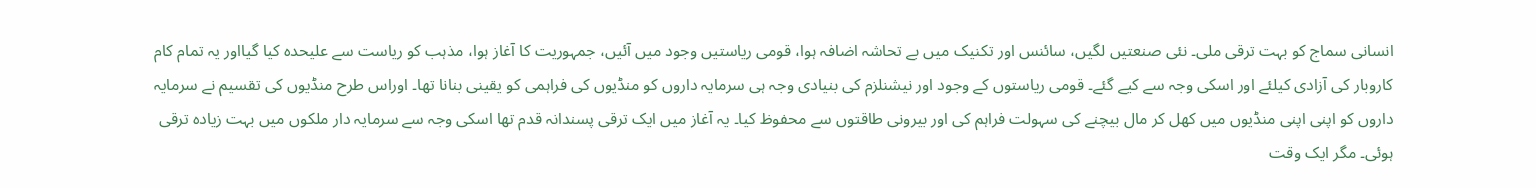انسانی سماج کو بہت ترقی ملی۔ نئی صنعتیں لگیں، سائنس اور تکنیک میں بے تحاشہ اضافہ ہوا، قومی ریاستیں وجود میں آئیں، جمہوریت کا آغاز ہوا، مذہب کو ریاست سے علیحدہ کیا گیااور یہ تمام کام کاروبار کی آزادی کیلئے اور اسکی وجہ سے کیے گئے۔ قومی ریاستوں کے وجود اور نیشنلزم کی بنیادی وجہ ہی سرمایہ داروں کو منڈیوں کی فراہمی کو یقینی بنانا تھا۔ اوراس طرح منڈیوں کی تقسیم نے سرمایہ داروں کو اپنی اپنی منڈیوں میں کھل کر مال بیچنے کی سہولت فراہم کی اور بیرونی طاقتوں سے محفوظ کیا۔ یہ آغاز میں ایک ترقی پسندانہ قدم تھا اسکی وجہ سے سرمایہ دار ملکوں میں بہت زیادہ ترقی ہوئی۔ مگر ایک وقت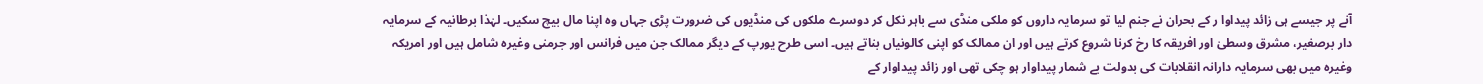آنے پر جیسے ہی زائد پیداوا ر کے بحران نے جنم لیا تو سرمایہ داروں کو ملکی منڈی سے باہر نکل کر دوسرے ملکوں کی منڈیوں کی ضرورت پڑی جہاں وہ اپنا مال بیچ سکیں۔ لہٰذا برطانیہ کے سرمایہ دار برصغیر، مشرق وسطیٰ اور افریقہ کا رخ کرنا شروع کرتے ہیں اور ان ممالک کو اپنی کالونیاں بناتے ہیں۔ اسی طرح یورپ کے دیگر ممالک جن میں فرانس اور جرمنی وغیرہ شامل ہیں اور امریکہ وغیرہ میں بھی سرمایہ دارانہ انقلابات کی بدولت بے شمار پیداوار ہو چکی تھی اور زائد پیداوار کے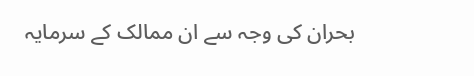بحران کی وجہ سے ان ممالک کے سرمایہ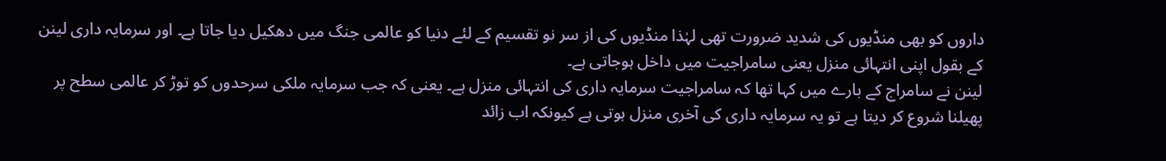داروں کو بھی منڈیوں کی شدید ضرورت تھی لہٰذا منڈیوں کی از سر نو تقسیم کے لئے دنیا کو عالمی جنگ میں دھکیل دیا جاتا ہے۔ اور سرمایہ داری لینن کے بقول اپنی انتہائی منزل یعنی سامراجیت میں داخل ہوجاتی ہے۔
لینن نے سامراج کے بارے میں کہا تھا کہ سامراجیت سرمایہ داری کی انتہائی منزل ہے۔ یعنی کہ جب سرمایہ ملکی سرحدوں کو توڑ کر عالمی سطح پر پھیلنا شروع کر دیتا ہے تو یہ سرمایہ داری کی آخری منزل ہوتی ہے کیونکہ اب زائد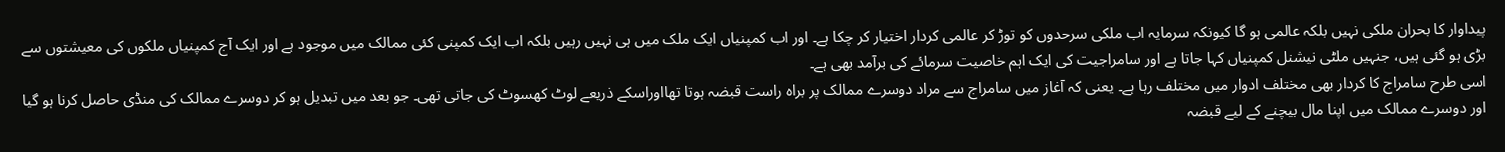پیداوار کا بحران ملکی نہیں بلکہ عالمی ہو گا کیونکہ سرمایہ اب ملکی سرحدوں کو توڑ کر عالمی کردار اختیار کر چکا ہے۔ اور اب کمپنیاں ایک ملک میں ہی نہیں رہیں بلکہ اب ایک کمپنی کئی ممالک میں موجود ہے اور ایک آج کمپنیاں ملکوں کی معیشتوں سے بڑی ہو گئی ہیں، جنہیں ملٹی نیشنل کمپنیاں کہا جاتا ہے اور سامراجیت کی ایک اہم خاصیت سرمائے کی برآمد بھی ہے۔
اسی طرح سامراج کا کردار بھی مختلف ادوار میں مختلف رہا ہے۔ یعنی کہ آغاز میں سامراج سے مراد دوسرے ممالک پر براہ راست قبضہ ہوتا تھااوراسکے ذریعے لوٹ کھسوٹ کی جاتی تھی۔ جو بعد میں تبدیل ہو کر دوسرے ممالک کی منڈی حاصل کرنا ہو گیا اور دوسرے ممالک میں اپنا مال بیچنے کے لیے قبضہ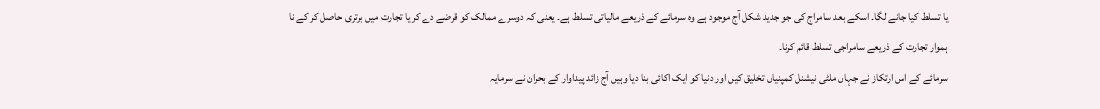یا تسلط کیا جانے لگا۔ اسکے بعد سامراج کی جو جدید شکل آج موجود ہے وہ سرمائے کے ذریعے مالیاتی تسلط ہے۔ یعنی کہ دوسرے ممالک کو قرضے دے کر یا تجارت میں برتری حاصل کر کے نا ہموار تجارت کے ذریعے سامراجی تسلط قائم کرنا۔
سرمائے کے اس ارتکاز نے جہاں ملٹی نیشنل کمپنیاں تخلیق کیں اور دنیا کو ایک اکائی بنا دیا وہیں آج زائد پیداوار کے بحران نے سرمایہ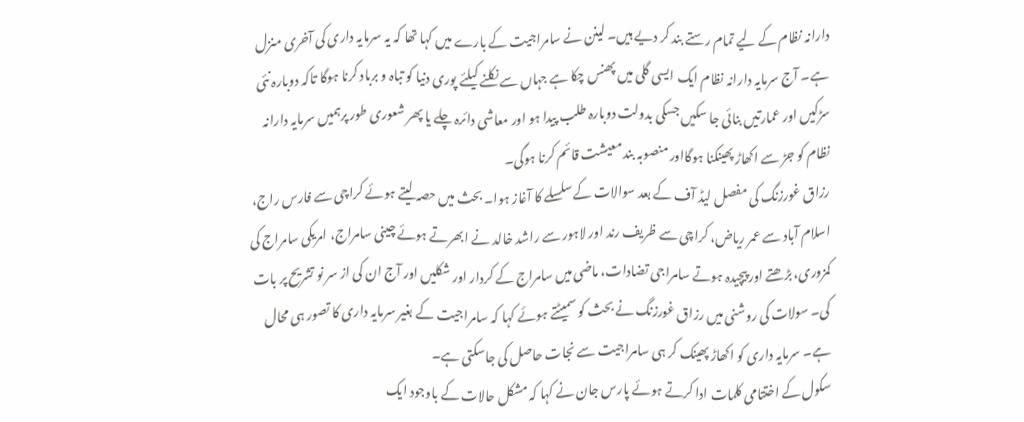دارانہ نظام کے لیے تمام رستے بند کر دیے ہیں۔ لینن نے سامراجیت کے بارے میں کہا تھا کہ یہ سرمایہ داری کی آخری منزل ہے۔ آج سرمایہ دارانہ نظام ایک ایسی گلی میں پھنس چکا ہے جہاں سے نکلنے کیلئے پوری دنیا کو تباہ و برباد کرنا ہوگا تاکہ دوبارہ نئی سڑکیں اور عمارتیں بنائی جا سکیں جسکی بدولت دوبارہ طلب پیدا ہو اور معاشی دائرہ چلے یا پھر شعوری طور پرہمیں سرمایہ دارانہ نظام کو جڑ سے اکھاڑ پھینکنا ہوگااور منصوبہ بند معیشت قائم کرنا ہوگی۔
رزاق غورزنگ کی مفصل لیڈ آف کے بعد سوالات کے سلسلے کا آغاز ہوا۔ بحث میں حصہ لیتے ہوئے کراچی سے فارس راج، اسلام آباد سے عمر ریاض، کراچی سے ظریف رند اور لاہور سے راشد خالد نے ابھرتے ہوئے چینی سامراج، امریکی سامراج کی کمزوری، بڑھتے اور پیچیدہ ہوتے سامراجی تضادات، ماضی میں سامراج کے کردار اور شکلیں اور آج ان کی از سر نو تشریح پر بات کی۔ سولات کی روشنی میں رزاق غورزنگ نے بحث کو سمیٹتے ہوئے کہا کہ سامراجیت کے بغیر سرمایہ داری کا تصور ہی محال ہے۔ سرمایہ داری کو اکھاڑ پھینک کر ہی سامراجیت سے نجات حاصل کی جاسکتی ہے۔
سکول کے اختتامی کلمات ادا کرتے ہوئے پارس جان نے کہا کہ مشکل حالات کے باوجود ایک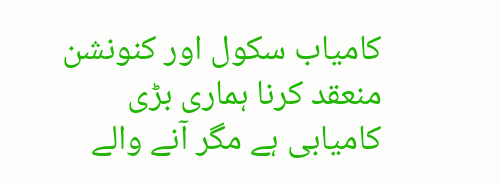کامیاب سکول اور کنونشن منعقد کرنا ہماری بڑی کامیابی ہے مگر آنے والے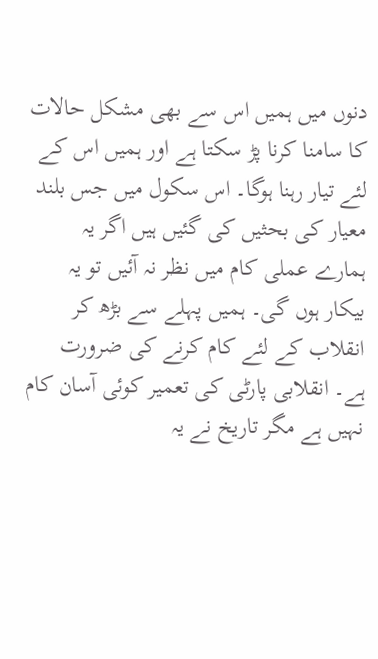دنوں میں ہمیں اس سے بھی مشکل حالات کا سامنا کرنا پڑ سکتا ہے اور ہمیں اس کے لئے تیار رہنا ہوگا۔ اس سکول میں جس بلند معیار کی بحثیں کی گئیں ہیں اگر یہ ہمارے عملی کام میں نظر نہ آئیں تو یہ بیکار ہوں گی۔ ہمیں پہلے سے بڑھ کر انقلاب کے لئے کام کرنے کی ضرورت ہے۔ انقلابی پارٹی کی تعمیر کوئی آسان کام نہیں ہے مگر تاریخ نے یہ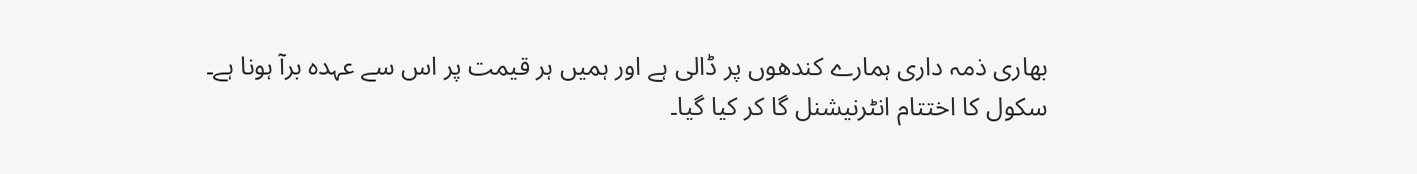بھاری ذمہ داری ہمارے کندھوں پر ڈالی ہے اور ہمیں ہر قیمت پر اس سے عہدہ برآ ہونا ہے۔
سکول کا اختتام انٹرنیشنل گا کر کیا گیا۔